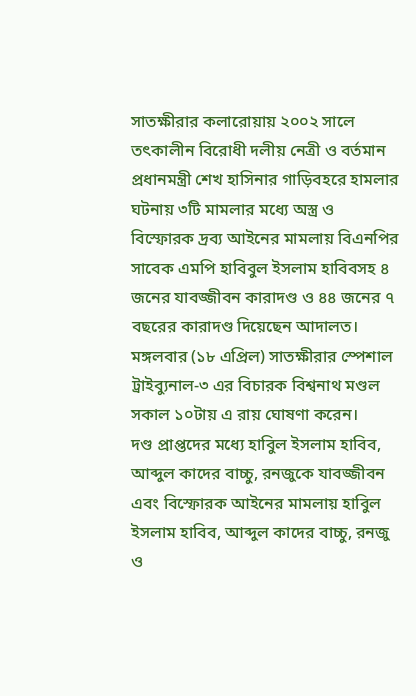সাতক্ষীরার কলারোয়ায় ২০০২ সালে তৎকালীন বিরোধী দলীয় নেত্রী ও বর্তমান প্রধানমন্ত্রী শেখ হাসিনার গাড়িবহরে হামলার ঘটনায় ৩টি মামলার মধ্যে অস্ত্র ও বিস্ফোরক দ্রব্য আইনের মামলায় বিএনপির সাবেক এমপি হাবিবুল ইসলাম হাবিবসহ ৪ জনের যাবজ্জীবন কারাদণ্ড ও ৪৪ জনের ৭ বছরের কারাদণ্ড দিয়েছেন আদালত।
মঙ্গলবার (১৮ এপ্রিল) সাতক্ষীরার স্পেশাল ট্রাইব্যুনাল-৩ এর বিচারক বিশ্বনাথ মণ্ডল সকাল ১০টায় এ রায় ঘোষণা করেন।
দণ্ড প্রাপ্তদের মধ্যে হাবিুল ইসলাম হাবিব, আব্দুল কাদের বাচ্চু, রনজুকে যাবজ্জীবন এবং বিস্ফোরক আইনের মামলায় হাবিুল ইসলাম হাবিব, আব্দুল কাদের বাচ্চু, রনজু ও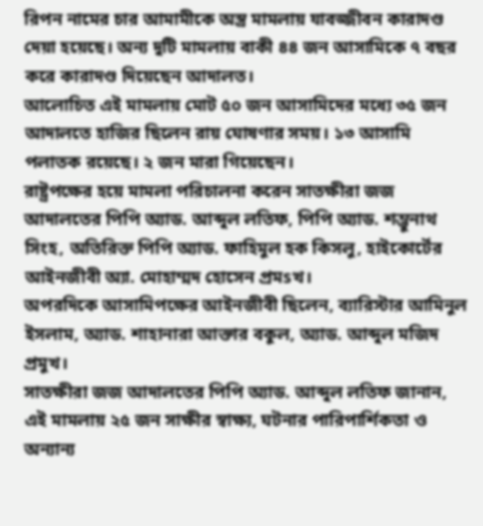রিপন নামের চার আমামীকে অস্ত্র মামলায় যাবজ্জীবন কারাদণ্ড দেয়া হয়েছে। অন্য দুটি মামলায় বাকী ৪৪ জন আসামিকে ৭ বছর করে কারাদণ্ড দিয়েছেন আদালত।
আলোচিত এই মামলায় মোট ৫০ জন আসামিদের মধ্যে ৩৫ জন আদালতে হাজির ছিলেন রায় ঘোষণার সময়। ১৩ আসামি পলাতক রয়েছে। ২ জন মারা গিয়েছেন।
রাষ্ট্রপক্ষের হয়ে মামলা পরিচালনা করেন সাতক্ষীরা জজ আদালতের পিপি অ্যাড. আব্দুল লতিফ, পিপি অ্যাড. শম্ভুনাথ সিংহ, অতিরিক্ত পিপি অ্যাড. ফাহিমুল হক কিসলু, হাইকোর্টের আইনজীবী অ্যা. মোহাম্মদ হোসেন প্রমsখ।
অপরদিকে আসামিপক্ষের আইনজীবী ছিলেন, ব্যারিস্টার আমিনুল ইসলাম, অ্যাড. শাহানারা আক্তার বকুল, অ্যাড. আব্দুল মজিদ প্রমুখ।
সাতক্ষীরা জজ আদালতের পিপি অ্যাড. আব্দুল লতিফ জানান, এই মামলায় ২৫ জন সাক্ষীর স্বাক্ষ্য, ঘটনার পারিপার্শিকতা ও অন্যান্য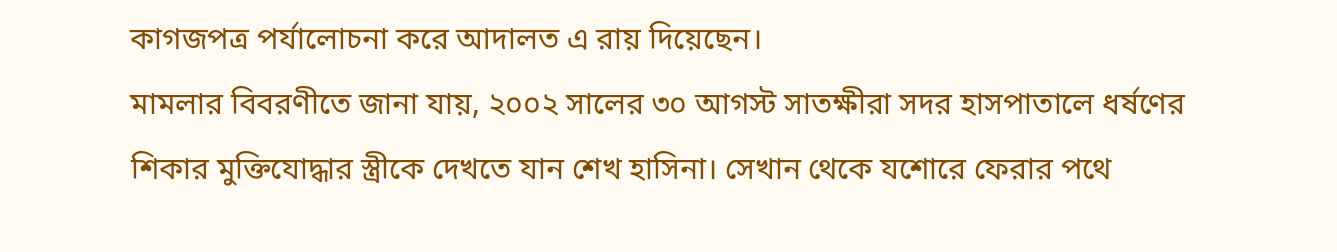কাগজপত্র পর্যালোচনা করে আদালত এ রায় দিয়েছেন।
মামলার বিবরণীতে জানা যায়, ২০০২ সালের ৩০ আগস্ট সাতক্ষীরা সদর হাসপাতালে ধর্ষণের শিকার মুক্তিযোদ্ধার স্ত্রীকে দেখতে যান শেখ হাসিনা। সেখান থেকে যশোরে ফেরার পথে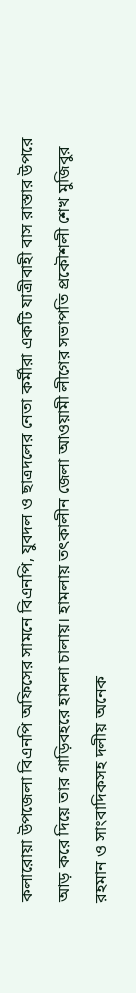কলারোয়া উপজেলা বিএনপি অফিসের সামনে বিএনপি, যুবদল ও ছাত্রদলের নেতা কর্মীরা একটি যাত্রীবাহী বাস রাস্তার উপরে আড় করে দিয়ে তার গাড়িবহরে হামলা চালায়। হামলায় তৎকালীন জেলা আওয়ামী লীগের সভাপতি প্রকৌশলী শেখ মুজিবুর রহমান ও সাংবাদিকসহ দলীয় অনেক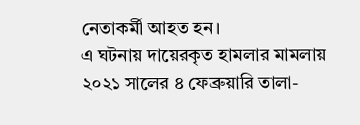নেতাকর্মী আহত হন।
এ ঘটনায় দায়েরকৃত হামলার মামলায় ২০২১ সালের ৪ ফেব্রুয়ারি তালা-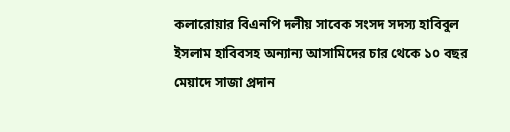কলারোয়ার বিএনপি দলীয় সাবেক সংসদ সদস্য হাবিবুল ইসলাম হাবিবসহ অন্যান্য আসামিদের চার থেকে ১০ বছর মেয়াদে সাজা প্রদান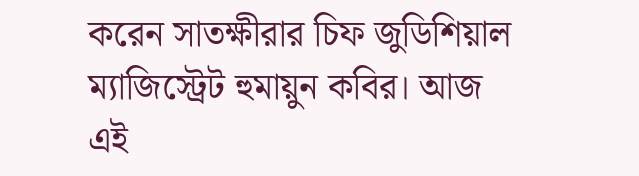করেন সাতক্ষীরার চিফ জুডিশিয়াল ম্যাজিস্ট্রেট হুমায়ুন কবির। আজ এই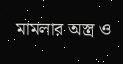মামলার অস্ত্র ও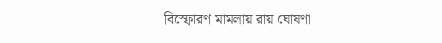বিস্ফোরণ মামলায় রায় ঘোষণা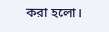করা হলো।